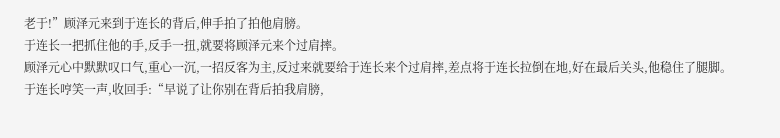老于!”顾泽元来到于连长的背后,伸手拍了拍他肩膀。
于连长一把抓住他的手,反手一扭,就要将顾泽元来个过肩摔。
顾泽元心中默默叹口气,重心一沉,一招反客为主,反过来就要给于连长来个过肩摔,差点将于连长拉倒在地,好在最后关头,他稳住了腿脚。
于连长哼笑一声,收回手:“早说了让你别在背后拍我肩膀,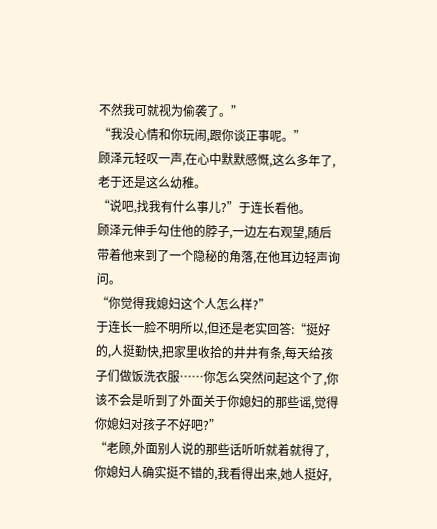不然我可就视为偷袭了。”
“我没心情和你玩闹,跟你谈正事呢。”
顾泽元轻叹一声,在心中默默感慨,这么多年了,老于还是这么幼稚。
“说吧,找我有什么事儿?”于连长看他。
顾泽元伸手勾住他的脖子,一边左右观望,随后带着他来到了一个隐秘的角落,在他耳边轻声询问。
“你觉得我媳妇这个人怎么样?”
于连长一脸不明所以,但还是老实回答:“挺好的,人挺勤快,把家里收拾的井井有条,每天给孩子们做饭洗衣服……你怎么突然问起这个了,你该不会是听到了外面关于你媳妇的那些谣,觉得你媳妇对孩子不好吧?”
“老顾,外面别人说的那些话听听就着就得了,你媳妇人确实挺不错的,我看得出来,她人挺好,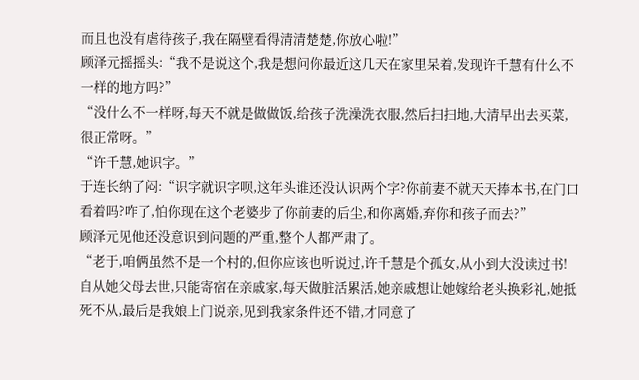而且也没有虐待孩子,我在隔壁看得清清楚楚,你放心啦!”
顾泽元摇摇头:“我不是说这个,我是想问你最近这几天在家里呆着,发现许千慧有什么不一样的地方吗?”
“没什么不一样呀,每天不就是做做饭,给孩子洗澡洗衣服,然后扫扫地,大清早出去买菜,很正常呀。”
“许千慧,她识字。”
于连长纳了闷:“识字就识字呗,这年头谁还没认识两个字?你前妻不就天天捧本书,在门口看着吗?咋了,怕你现在这个老婆步了你前妻的后尘,和你离婚,弃你和孩子而去?”
顾泽元见他还没意识到问题的严重,整个人都严肃了。
“老于,咱俩虽然不是一个村的,但你应该也听说过,许千慧是个孤女,从小到大没读过书!
自从她父母去世,只能寄宿在亲戚家,每天做脏活累活,她亲戚想让她嫁给老头换彩礼,她抵死不从,最后是我娘上门说亲,见到我家条件还不错,才同意了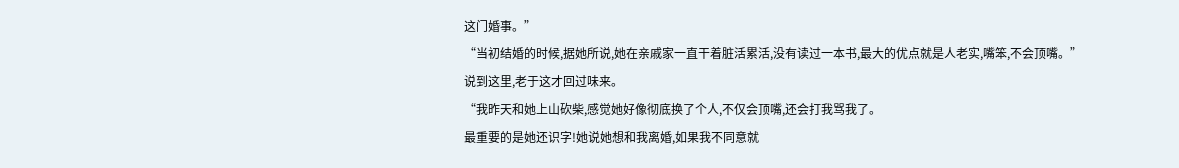这门婚事。”
“当初结婚的时候,据她所说,她在亲戚家一直干着脏活累活,没有读过一本书,最大的优点就是人老实,嘴笨,不会顶嘴。”
说到这里,老于这才回过味来。
“我昨天和她上山砍柴,感觉她好像彻底换了个人,不仅会顶嘴,还会打我骂我了。
最重要的是她还识字!她说她想和我离婚,如果我不同意就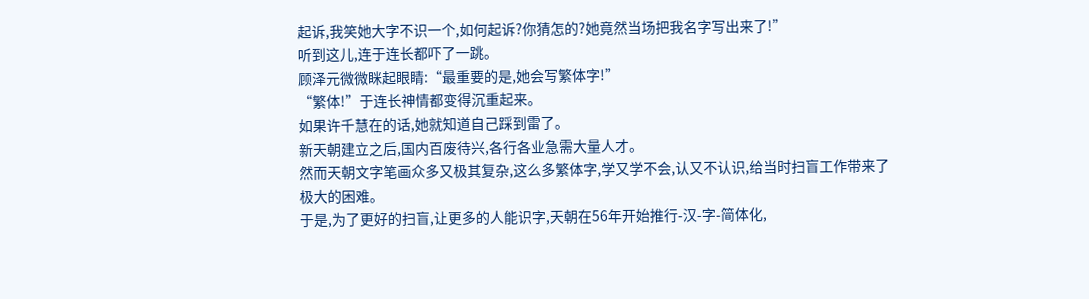起诉,我笑她大字不识一个,如何起诉?你猜怎的?她竟然当场把我名字写出来了!”
听到这儿,连于连长都吓了一跳。
顾泽元微微眯起眼睛:“最重要的是,她会写繁体字!”
“繁体!”于连长神情都变得沉重起来。
如果许千慧在的话,她就知道自己踩到雷了。
新天朝建立之后,国内百废待兴,各行各业急需大量人才。
然而天朝文字笔画众多又极其复杂,这么多繁体字,学又学不会,认又不认识,给当时扫盲工作带来了极大的困难。
于是,为了更好的扫盲,让更多的人能识字,天朝在56年开始推行-汉-字-简体化,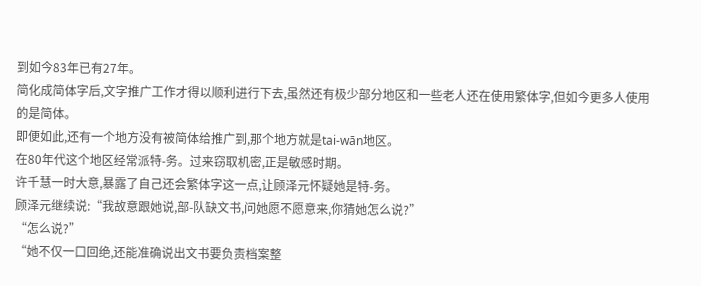到如今83年已有27年。
简化成简体字后,文字推广工作才得以顺利进行下去,虽然还有极少部分地区和一些老人还在使用繁体字,但如今更多人使用的是简体。
即便如此,还有一个地方没有被简体给推广到,那个地方就是tai-wān地区。
在80年代这个地区经常派特-务。过来窃取机密,正是敏感时期。
许千慧一时大意,暴露了自己还会繁体字这一点,让顾泽元怀疑她是特-务。
顾泽元继续说:“我故意跟她说,部-队缺文书,问她愿不愿意来,你猜她怎么说?”
“怎么说?”
“她不仅一口回绝,还能准确说出文书要负责档案整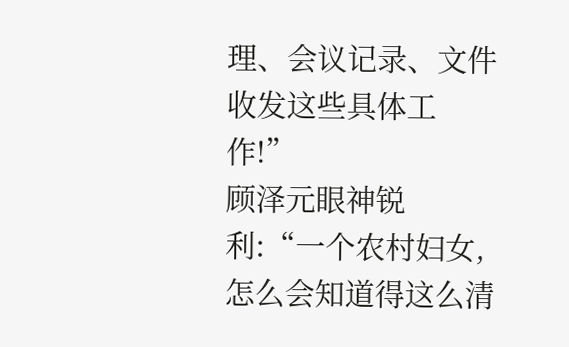理、会议记录、文件收发这些具体工作!”
顾泽元眼神锐利:“一个农村妇女,怎么会知道得这么清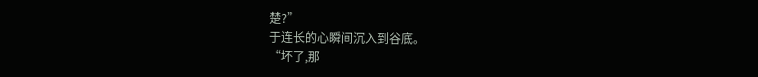楚?”
于连长的心瞬间沉入到谷底。
“坏了,那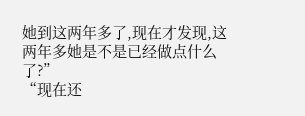她到这两年多了,现在才发现,这两年多她是不是已经做点什么了?”
“现在还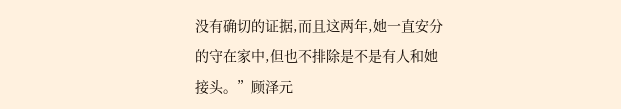没有确切的证据,而且这两年,她一直安分的守在家中,但也不排除是不是有人和她接头。”顾泽元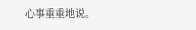心事重重地说。